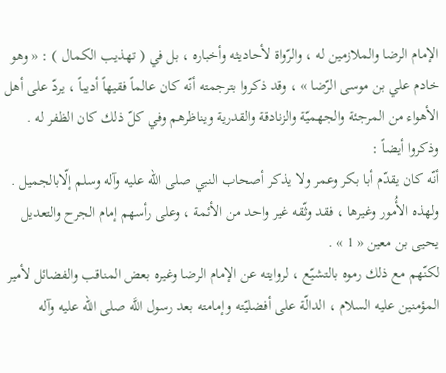الإمام الرضا والملازمين له ، والرّواة لأحاديثه وأخباره ، بل في ( تهذيب الكمال ) : « وهو خادم علي بن موسى الرّضا » ، وقد ذكروا بترجمته أنّه كان عالماً فقيهاً أديباً ، يردّ على أهل الأهواء من المرجئة والجهميّة والزنادقة والقدرية ويناظرهم وفي كلّ ذلك كان الظفر له . وذكروا أيضاً :
أنّه كان يقدّم أبا بكر وعمر ولا يذكر أصحاب النبي صلى الله عليه وآله وسلم إلّابالجميل .
ولهذه الأُمور وغيرها ، فقد وثّقه غير واحد من الأئمة ، وعلى رأسهم إمام الجرح والتعديل يحيى بن معين « 1 » .
لكنّهم مع ذلك رموه بالتشيّع ، لروايته عن الإمام الرضا وغيره بعض المناقب والفضائل لأمير المؤمنين عليه السلام ، الدالّة على أفضليّته وإمامته بعد رسول اللَّه صلى الله عليه وآله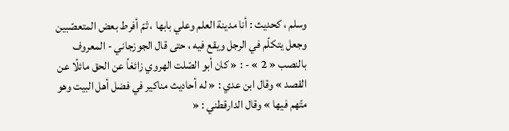وسلم ، كحديث : أنا مدينة العلم وعلي بابها ، ثمّ أفرط بعض المتعصّبين وجعل يتكلّم في الرجل ويقع فيه ، حتى قال الجوزجاني - المعروف بالنصب « 2 » - : « كان أبو الصّلت الهروي زائغاً عن الحق مائلًا عن القصد » وقال ابن عدي : « له أحاديث مناكير في فضل أهل البيت وهو متّهم فيها » وقال الدارقطني : «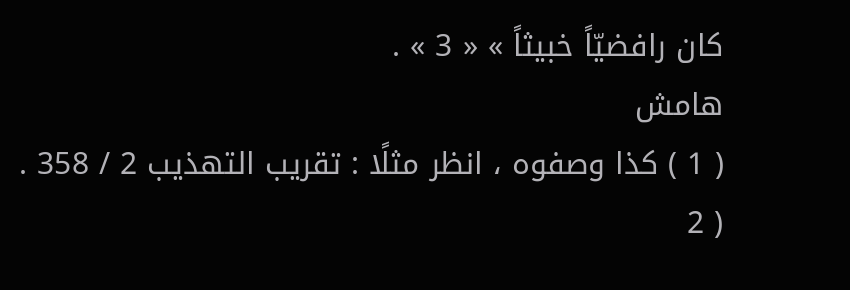كان رافضيّاً خبيثاً » « 3 » .
هامش
( 1 ) كذا وصفوه ، انظر مثلًا : تقريب التهذيب 2 / 358 .
( 2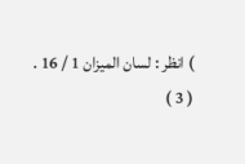) انظر : لسان الميزان 1 / 16 .
( 3 )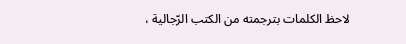لاحظ الكلمات بترجمته من الكتب الرّجالية ،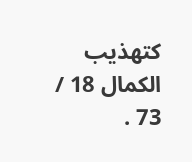كتهذيب الكمال 18 / 73 .